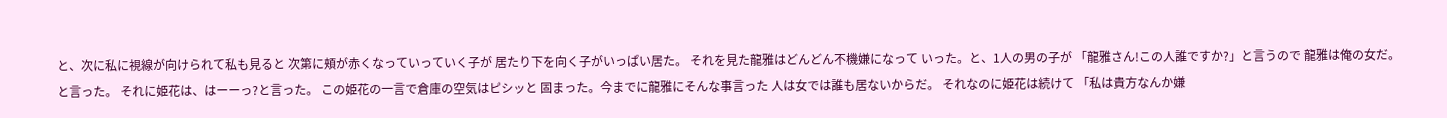と、次に私に視線が向けられて私も見ると 次第に頬が赤くなっていっていく子が 居たり下を向く子がいっぱい居た。 それを見た龍雅はどんどん不機嫌になって いった。と、1人の男の子が 「龍雅さん!この人誰ですか?」と言うので 龍雅は俺の女だ。と言った。 それに姫花は、はーーっ?と言った。 この姫花の一言で倉庫の空気はピシッと 固まった。今までに龍雅にそんな事言った 人は女では誰も居ないからだ。 それなのに姫花は続けて 「私は貴方なんか嫌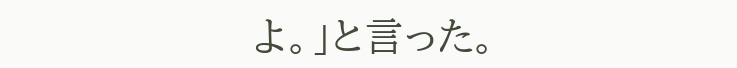よ。」と言った。